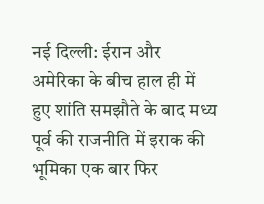नई दिल्ली: ईरान और अमेरिका के बीच हाल ही में हुए शांति समझौते के बाद मध्य पूर्व की राजनीति में इराक की भूमिका एक बार फिर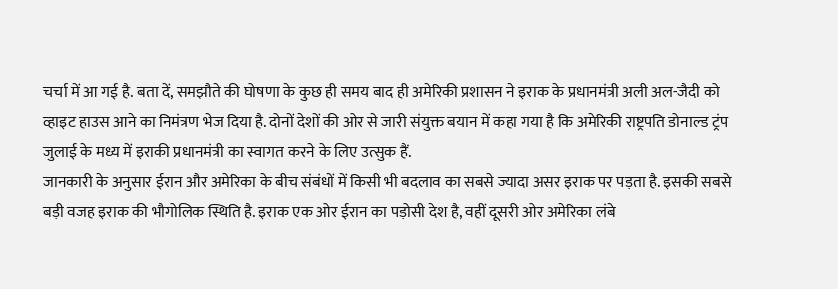चर्चा में आ गई है. बता दें, समझौते की घोषणा के कुछ ही समय बाद ही अमेरिकी प्रशासन ने इराक के प्रधानमंत्री अली अल-जैदी को व्हाइट हाउस आने का निमंत्रण भेज दिया है. दोनों देशों की ओर से जारी संयुक्त बयान में कहा गया है कि अमेरिकी राष्ट्रपति डोनाल्ड ट्रंप जुलाई के मध्य में इराकी प्रधानमंत्री का स्वागत करने के लिए उत्सुक हैं.
जानकारी के अनुसार ईरान और अमेरिका के बीच संबंधों में किसी भी बदलाव का सबसे ज्यादा असर इराक पर पड़ता है. इसकी सबसे बड़ी वजह इराक की भौगोलिक स्थिति है. इराक एक ओर ईरान का पड़ोसी देश है, वहीं दूसरी ओर अमेरिका लंबे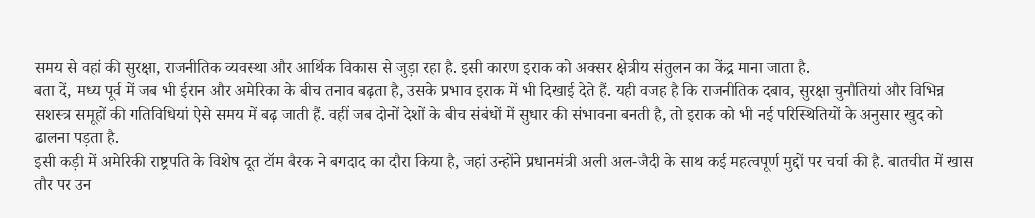समय से वहां की सुरक्षा, राजनीतिक व्यवस्था और आर्थिक विकास से जुड़ा रहा है. इसी कारण इराक को अक्सर क्षेत्रीय संतुलन का केंद्र माना जाता है.
बता दें, मध्य पूर्व में जब भी ईरान और अमेरिका के बीच तनाव बढ़ता है, उसके प्रभाव इराक में भी दिखाई देते हैं. यही वजह है कि राजनीतिक दबाव, सुरक्षा चुनौतियां और विभिन्न सशस्त्र समूहों की गतिविधियां ऐसे समय में बढ़ जाती हैं. वहीं जब दोनों देशों के बीच संबंधों में सुधार की संभावना बनती है, तो इराक को भी नई परिस्थितियों के अनुसार खुद को ढालना पड़ता है.
इसी कड़ी में अमेरिकी राष्ट्रपति के विशेष दूत टॉम बैरक ने बगदाद का दौरा किया है, जहां उन्होंने प्रधानमंत्री अली अल-जैदी के साथ कई महत्वपूर्ण मुद्दों पर चर्चा की है. बातचीत में खास तौर पर उन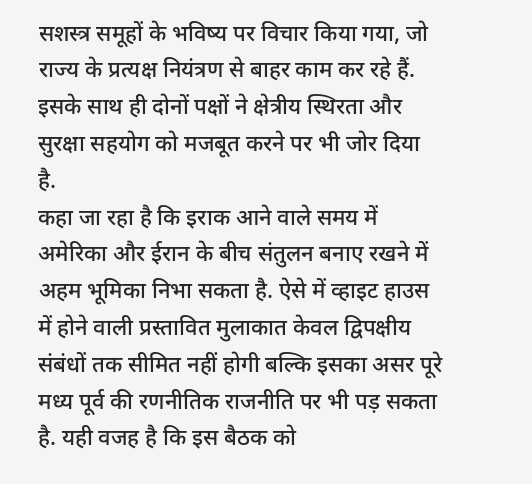सशस्त्र समूहों के भविष्य पर विचार किया गया, जो राज्य के प्रत्यक्ष नियंत्रण से बाहर काम कर रहे हैं. इसके साथ ही दोनों पक्षों ने क्षेत्रीय स्थिरता और सुरक्षा सहयोग को मजबूत करने पर भी जोर दिया है.
कहा जा रहा है कि इराक आने वाले समय में अमेरिका और ईरान के बीच संतुलन बनाए रखने में अहम भूमिका निभा सकता है. ऐसे में व्हाइट हाउस में होने वाली प्रस्तावित मुलाकात केवल द्विपक्षीय संबंधों तक सीमित नहीं होगी बल्कि इसका असर पूरे मध्य पूर्व की रणनीतिक राजनीति पर भी पड़ सकता है. यही वजह है कि इस बैठक को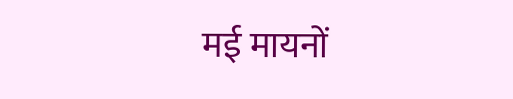मई मायनों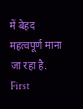में बेहद महत्वपूर्ण माना जा रहा है. First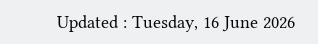Updated : Tuesday, 16 June 2026